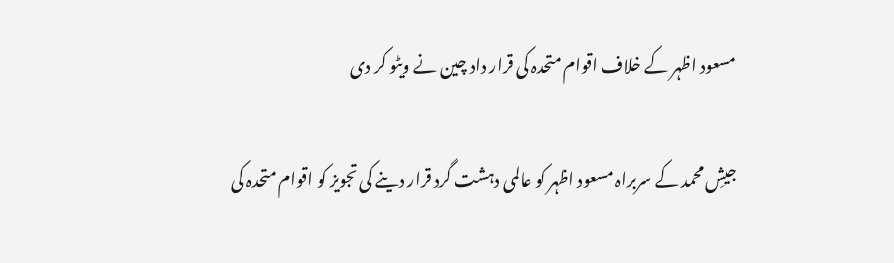مسعود اظہر کے خلاف اقوام متحدہ کی قرار داد چین نے ویٹو کر دی

جیشِ محمد کے سربراہ مسعود اظہر کو عالمی دہشت گرد قرار دینے کی تجویز کو اقوام متحدہ کی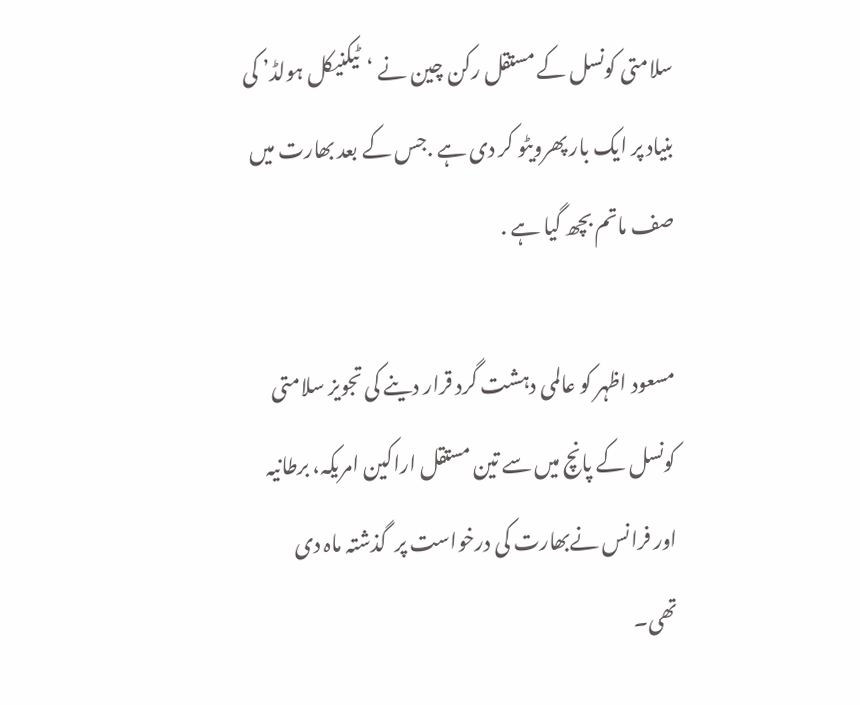سلامتی کونسل کے مستقل رکن چین نے ‘ٹیکنیکل ہولڈ’ کی بنیاد پر ایک بار پھرویٹو کر دی ہے .جس کے بعد بھارت میں صف ماتم بچھ گیا ہے .

مسعود اظہر کو عالمی دہشت گرد قرار دینے کی تجویز سلامتی کونسل کے پانچ میں سے تین مستقل اراکین امریکہ، برطانیہ اور فرانس نےبھارت کی درخواست پر  گذشتہ ماہ دی تھی۔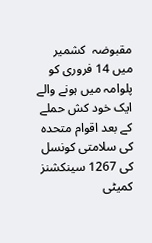مقبوضہ  کشمیر میں 14 فروری کو  پلوامہ میں ہونے والے ایک خود کش حملے کے بعد اقوام متحدہ کی سلامتی کونسل کی 1267 سینکشنز کمیٹی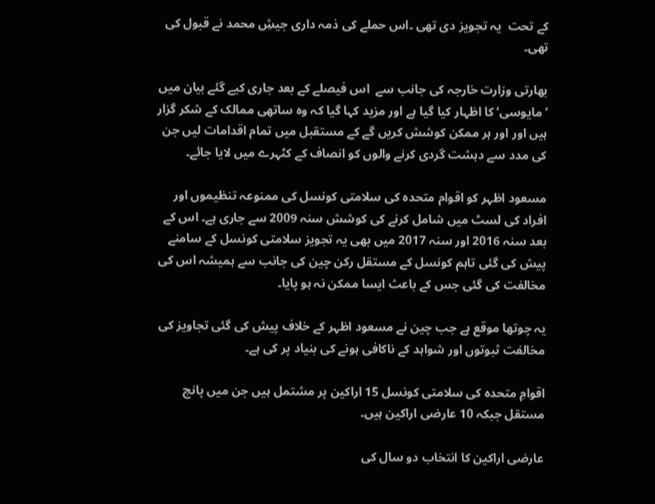کے تحت  یہ تجویز دی تھی ۔اس حملے کی ذمہ داری جیشِ محمد نے قبول کی تھی۔

بھارتی وزارت خارجہ کی جانب سے  اس فیصلے کے بعد جاری کیے گئے بیان میں ’مایوسی‘ کا اظہار کیا گیا ہے اور مزید کہا گیا کہ وہ ساتھی ممالک کے شکر گزار ہیں اور اور ہر ممکن کوشش کریں گے کے مستقبل میں تمام اقدامات لیں جن کی مدد سے دہشت گردی کرنے والوں کو انصاف کے کٹہرے میں لایا جائے۔

مسعود اظہر کو اقوام متحدہ کی سلامتی کونسل کی ممنوعہ تنظیموں اور افراد کی لسٹ میں شامل کرنے کی کوشش سنہ 2009 سے جاری ہے۔ اس کے بعد سنہ 2016 اور سنہ 2017 میں بھی یہ تجویز سلامتی کونسل کے سامنے پیش کی گئی تاہم کونسل کے مستقل رکن چین کی جانب سے ہمیشہ اس کی مخالفت کی گئی جس کے باعث ایسا ممکن نہ ہو پایا۔

یہ چوتھا موقع ہے جب چین نے مسعود اظہر کے خلاف پیش کی گئی تجاویز کی مخالفت ثبوتوں اور شواہد کے ناکافی ہونے کی بنیاد پر کی ہے۔

اقوامِ متحدہ کی سلامتی کونسل 15 اراکین پر مشتمل ہیں جن میں پانچ مستقل جبکہ 10 عارضی اراکین ہیں۔

عارضی اراکین کا انتخاب دو سال کی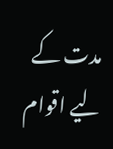مدت کے لیے اقوام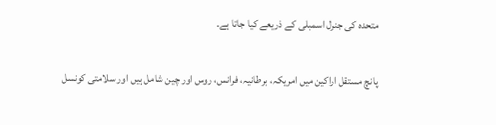متحدہ کی جنرل اسمبلی کے ذریعے کیا جاتا ہے۔

پانچ مستقل اراکین میں امریکہ، برطانیہ، فرانس، روس اور چین شامل ہیں اور سلامتی کونسل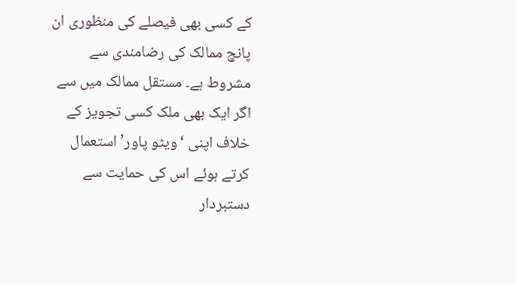کے کسی بھی فیصلے کی منظوری ان پانچ ممالک کی رضامندی سے مشروط ہے۔ مستقل ممالک میں سے اگر ایک بھی ملک کسی تجویز کے خلاف اپنی ‘ویٹو پاور’ استعمال کرتے ہوئے اس کی حمایت سے دستبردار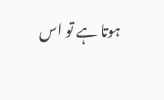ہوتا ہے تو اس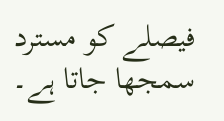فیصلے کو مسترد سمجھا جاتا ہے۔